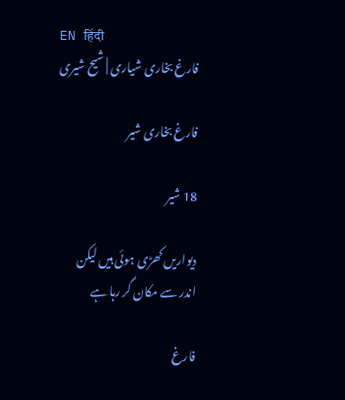EN हिंदी
فارغ بخاری شیاری | شیح شیری

فارغ بخاری شیر

18 شیر

دیواریں کھڑی ہوئی ہیں لیکن
اندر سے مکان گر رہا ہے

فارغ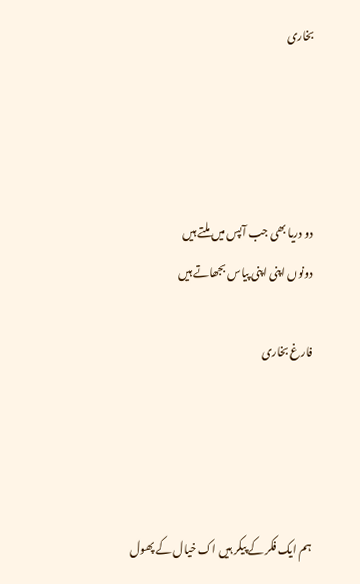بخاری




دو دریا بھی جب آپس میں ملتے ہیں
دونوں اپنی اپنی پیاس بجھاتے ہیں

فارغ بخاری




ہم ایک فکر کے پیکر ہیں اک خیال کے پھول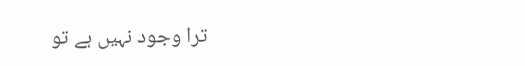ترا وجود نہیں ہے تو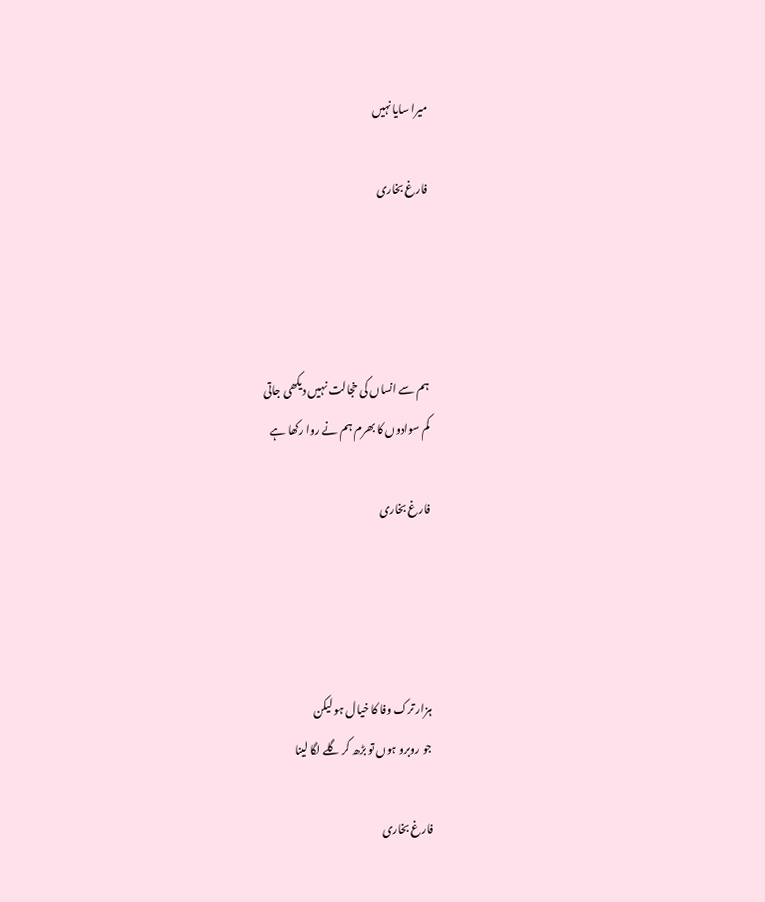میرا سایا نہیں

فارغ بخاری




ہم سے انساں کی خجالت نہیں دیکھی جاتی
کم سوادوں کا بھرم ہم نے روا رکھا ہے

فارغ بخاری




ہزار ترک وفا کا خیال ہو لیکن
جو روبرو ہوں تو بڑھ کر گلے لگا لینا

فارغ بخاری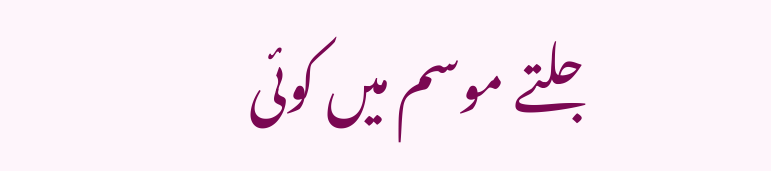جلتے موسم میں کوئی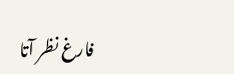فارغ نظر آتا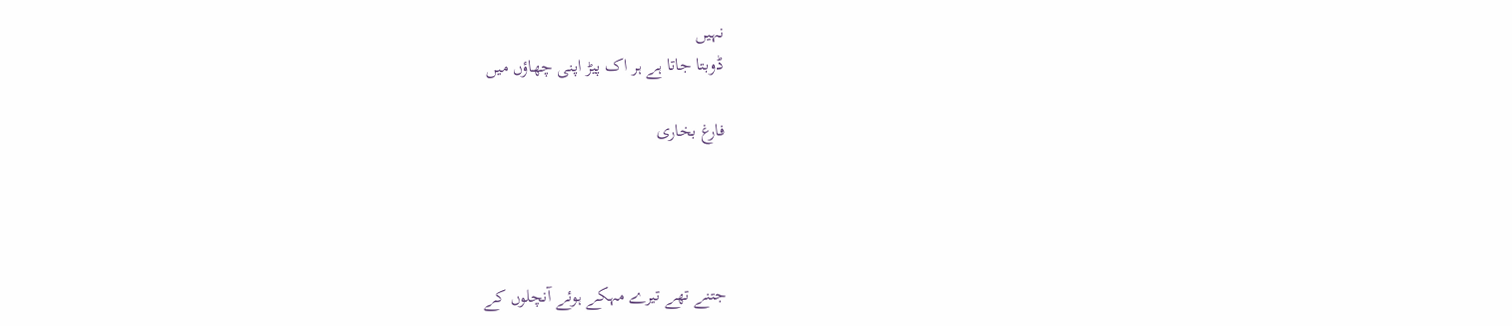نہیں
ڈوبتا جاتا ہے ہر اک پیڑ اپنی چھاؤں میں

فارغ بخاری




جتنے تھے تیرے مہکے ہوئے آنچلوں کے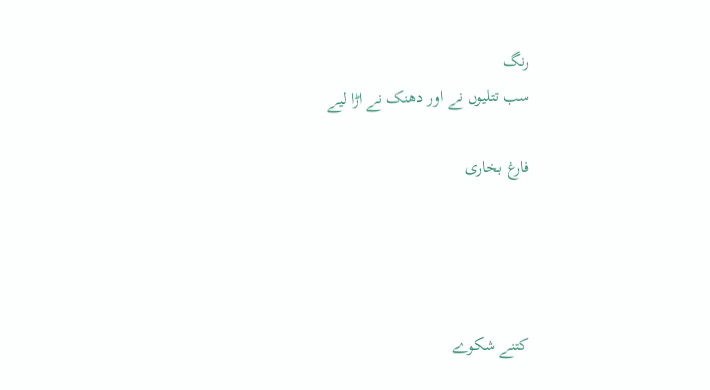رنگ
سب تتلیوں نے اور دھنک نے اڑا لیے

فارغ بخاری




کتنے شکوے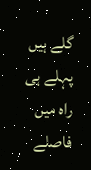گلے ہیں پہلے ہی
راہ میں فاصلے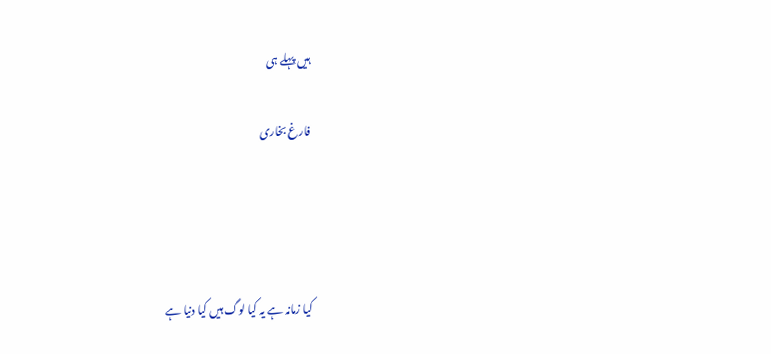ہیں پہلے ہی

فارغ بخاری




کیا زمانہ ہے یہ کیا لوگ ہیں کیا دنیا ہے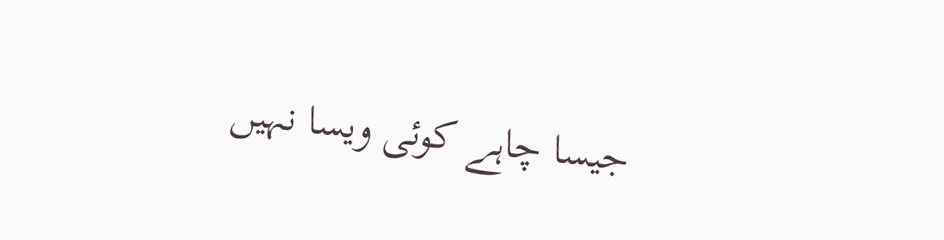جیسا چاہے کوئی ویسا نہیں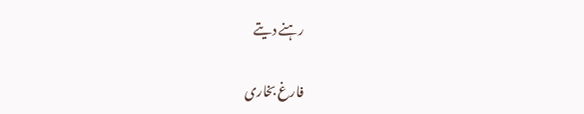رہنے دیتے

فارغ بخاری